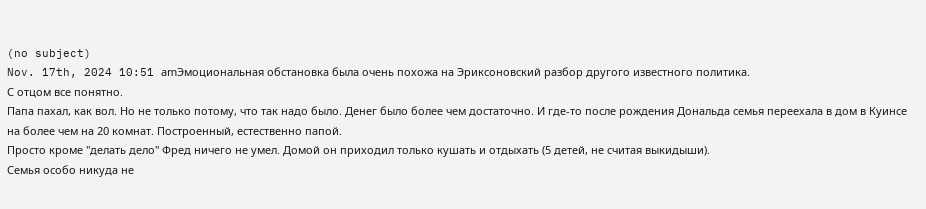(no subject)
Nov. 17th, 2024 10:51 amЭмоциональная обстановка была очень похожа на Эриксоновский разбор другого известного политика.
С отцом все понятно.
Папа пахал, как вол. Но не только потому, что так надо было. Денег было более чем достаточно. И где-то после рождения Дональда семья переехала в дом в Куинсе на более чем на 20 комнат. Построенный, естественно папой.
Просто кроме "делать дело" Фред ничего не умел. Домой он приходил только кушать и отдыхать (5 детей, не считая выкидыши).
Семья особо никуда не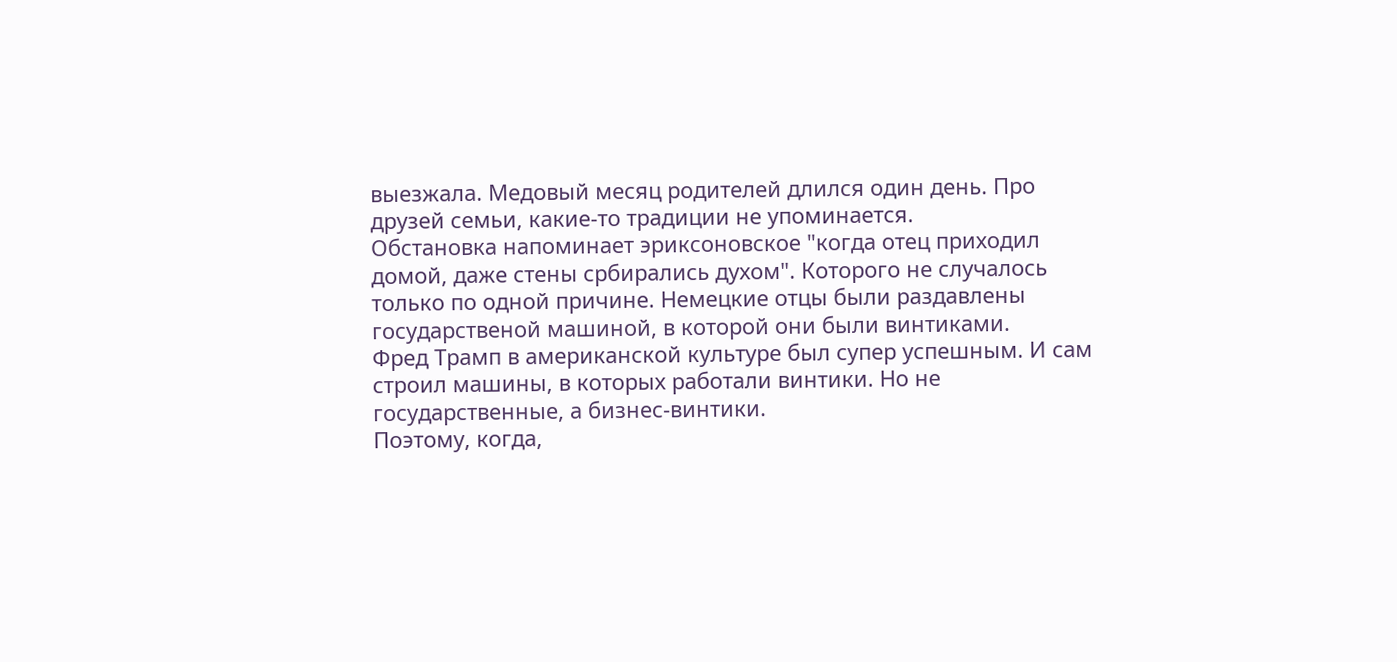выезжала. Медовый месяц родителей длился один день. Про друзей семьи, какие-то традиции не упоминается.
Обстановка напоминает эриксоновское "когда отец приходил домой, даже стены србирались духом". Которого не случалось только по одной причине. Немецкие отцы были раздавлены государственой машиной, в которой они были винтиками.
Фред Трамп в американской культуре был супер успешным. И сам строил машины, в которых работали винтики. Но не государственные, а бизнес-винтики.
Поэтому, когда,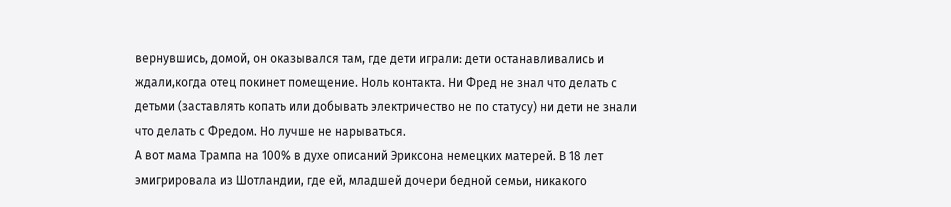вернувшись, домой, он оказывался там, где дети играли: дети останавливались и ждали,когда отец покинет помещение. Ноль контакта. Ни Фред не знал что делать с детьми (заставлять копать или добывать электричество не по статусу) ни дети не знали что делать с Фредом. Но лучше не нарываться.
А вот мама Трампа на 100% в духе описаний Эриксона немецких матерей. В 18 лет эмигрировала из Шотландии, где ей, младшей дочери бедной семьи, никакого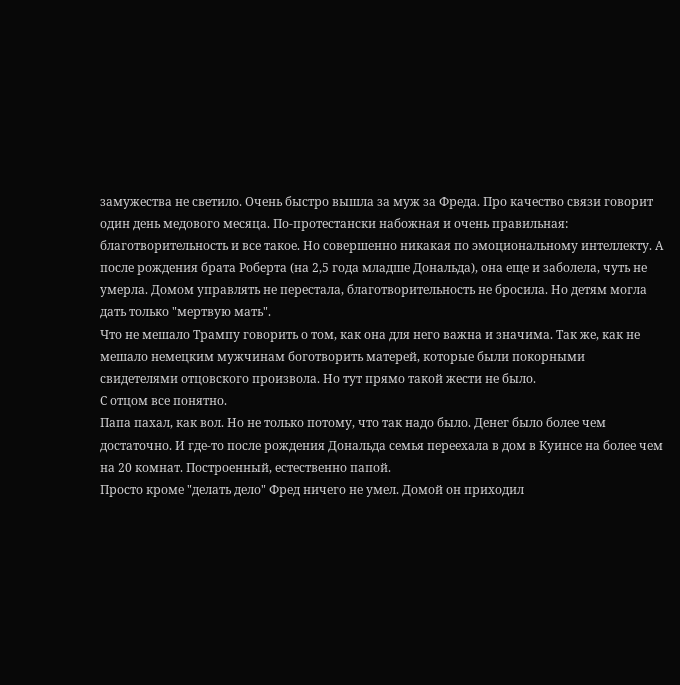замужества не светило. Очень быстро вышла за муж за Фреда. Про качество связи говорит один день медового месяца. По-протестански набожная и очень правильная: благотворительность и все такое. Но совершенно никакая по эмоциональному интеллекту. А после рождения брата Роберта (на 2,5 года младше Дональда), она еще и заболела, чуть не умерла. Домом управлять не перестала, благотворительность не бросила. Но детям могла дать только "мертвую мать".
Что не мешало Трампу говорить о том, как она для него важна и значима. Так же, как не мешало немецким мужчинам боготворить матерей, которые были покорными свидетелями отцовского произвола. Но тут прямо такой жести не было.
С отцом все понятно.
Папа пахал, как вол. Но не только потому, что так надо было. Денег было более чем достаточно. И где-то после рождения Дональда семья переехала в дом в Куинсе на более чем на 20 комнат. Построенный, естественно папой.
Просто кроме "делать дело" Фред ничего не умел. Домой он приходил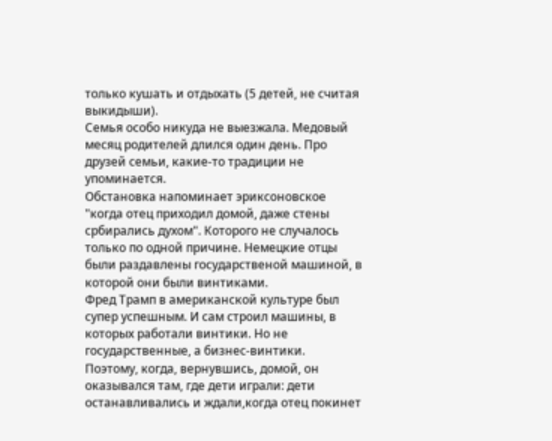только кушать и отдыхать (5 детей, не считая выкидыши).
Семья особо никуда не выезжала. Медовый месяц родителей длился один день. Про друзей семьи, какие-то традиции не упоминается.
Обстановка напоминает эриксоновское "когда отец приходил домой, даже стены србирались духом". Которого не случалось только по одной причине. Немецкие отцы были раздавлены государственой машиной, в которой они были винтиками.
Фред Трамп в американской культуре был супер успешным. И сам строил машины, в которых работали винтики. Но не государственные, а бизнес-винтики.
Поэтому, когда, вернувшись, домой, он оказывался там, где дети играли: дети останавливались и ждали,когда отец покинет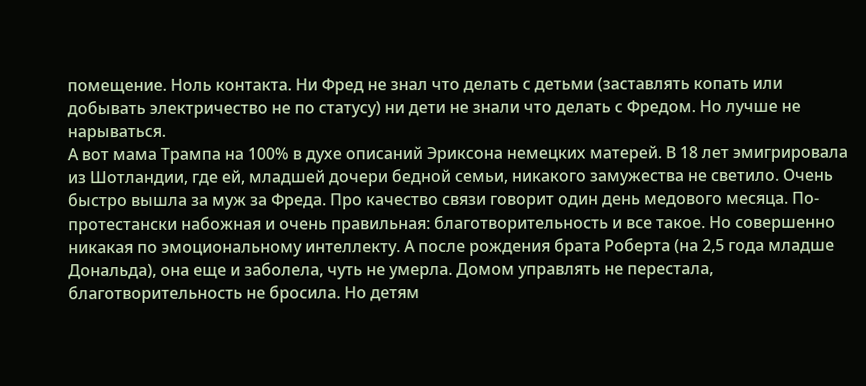помещение. Ноль контакта. Ни Фред не знал что делать с детьми (заставлять копать или добывать электричество не по статусу) ни дети не знали что делать с Фредом. Но лучше не нарываться.
А вот мама Трампа на 100% в духе описаний Эриксона немецких матерей. В 18 лет эмигрировала из Шотландии, где ей, младшей дочери бедной семьи, никакого замужества не светило. Очень быстро вышла за муж за Фреда. Про качество связи говорит один день медового месяца. По-протестански набожная и очень правильная: благотворительность и все такое. Но совершенно никакая по эмоциональному интеллекту. А после рождения брата Роберта (на 2,5 года младше Дональда), она еще и заболела, чуть не умерла. Домом управлять не перестала, благотворительность не бросила. Но детям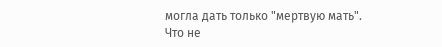могла дать только "мертвую мать".
Что не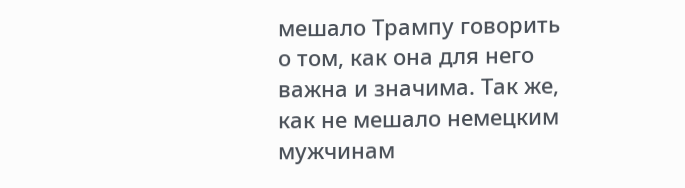мешало Трампу говорить о том, как она для него важна и значима. Так же, как не мешало немецким мужчинам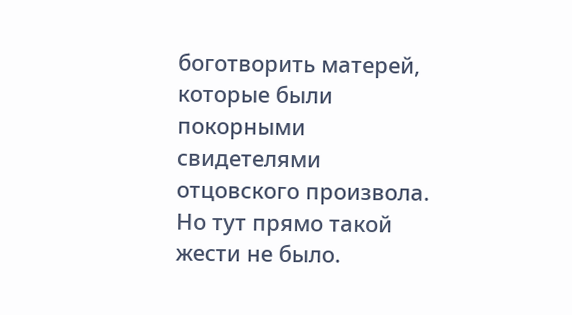боготворить матерей, которые были покорными свидетелями отцовского произвола. Но тут прямо такой жести не было.